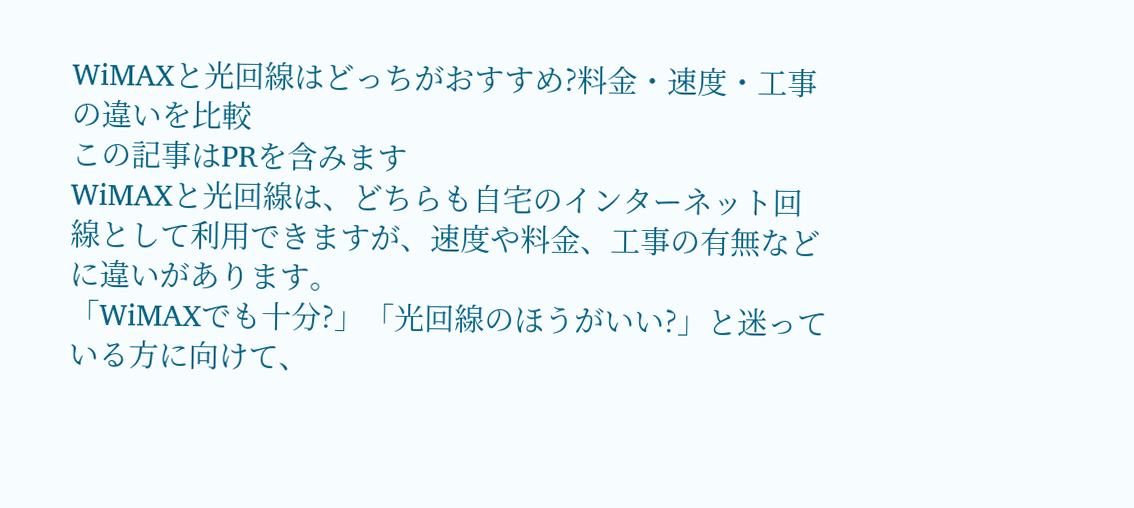WiMAXと光回線はどっちがおすすめ?料金・速度・工事の違いを比較
この記事はPRを含みます
WiMAXと光回線は、どちらも自宅のインターネット回線として利用できますが、速度や料金、工事の有無などに違いがあります。
「WiMAXでも十分?」「光回線のほうがいい?」と迷っている方に向けて、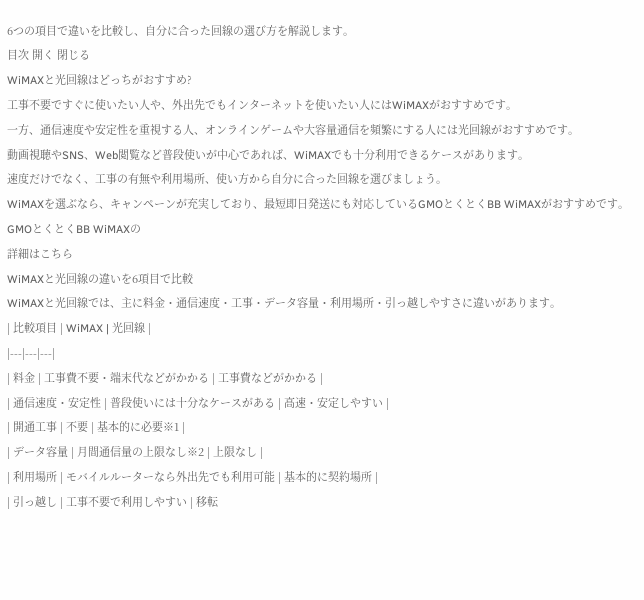6つの項目で違いを比較し、自分に合った回線の選び方を解説します。
目次 開く 閉じる
WiMAXと光回線はどっちがおすすめ?
工事不要ですぐに使いたい人や、外出先でもインターネットを使いたい人にはWiMAXがおすすめです。
一方、通信速度や安定性を重視する人、オンラインゲームや大容量通信を頻繁にする人には光回線がおすすめです。
動画視聴やSNS、Web閲覧など普段使いが中心であれば、WiMAXでも十分利用できるケースがあります。
速度だけでなく、工事の有無や利用場所、使い方から自分に合った回線を選びましょう。
WiMAXを選ぶなら、キャンペーンが充実しており、最短即日発送にも対応しているGMOとくとくBB WiMAXがおすすめです。
GMOとくとくBB WiMAXの
詳細はこちら
WiMAXと光回線の違いを6項目で比較
WiMAXと光回線では、主に料金・通信速度・工事・データ容量・利用場所・引っ越しやすさに違いがあります。
| 比較項目 | WiMAX | 光回線 |
|---|---|---|
| 料金 | 工事費不要・端末代などがかかる | 工事費などがかかる |
| 通信速度・安定性 | 普段使いには十分なケースがある | 高速・安定しやすい |
| 開通工事 | 不要 | 基本的に必要※1 |
| データ容量 | 月間通信量の上限なし※2 | 上限なし |
| 利用場所 | モバイルルーターなら外出先でも利用可能 | 基本的に契約場所 |
| 引っ越し | 工事不要で利用しやすい | 移転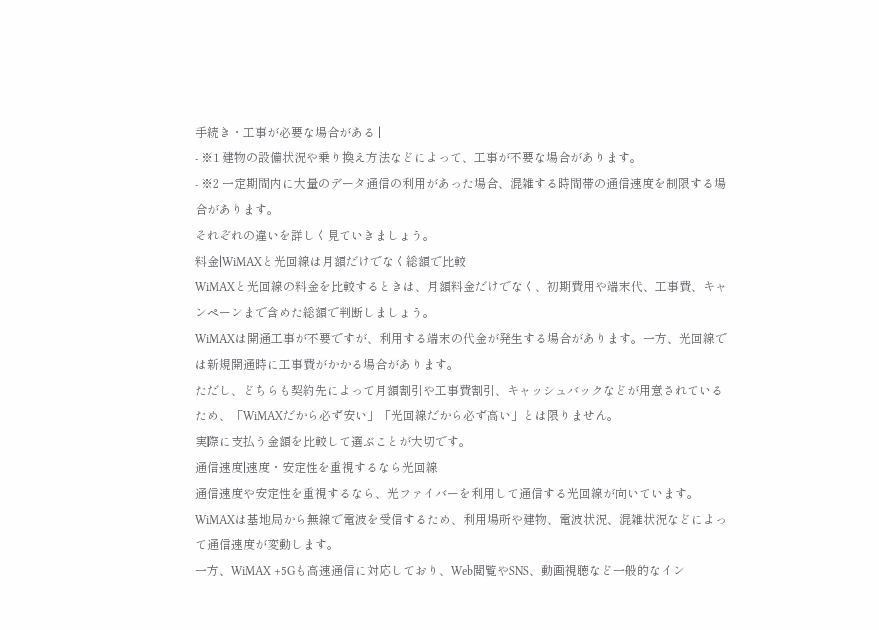手続き・工事が必要な場合がある |
- ※1 建物の設備状況や乗り換え方法などによって、工事が不要な場合があります。
- ※2 一定期間内に大量のデータ通信の利用があった場合、混雑する時間帯の通信速度を制限する場合があります。
それぞれの違いを詳しく見ていきましょう。
料金|WiMAXと光回線は月額だけでなく総額で比較
WiMAXと光回線の料金を比較するときは、月額料金だけでなく、初期費用や端末代、工事費、キャンペーンまで含めた総額で判断しましょう。
WiMAXは開通工事が不要ですが、利用する端末の代金が発生する場合があります。一方、光回線では新規開通時に工事費がかかる場合があります。
ただし、どちらも契約先によって月額割引や工事費割引、キャッシュバックなどが用意されているため、「WiMAXだから必ず安い」「光回線だから必ず高い」とは限りません。
実際に支払う金額を比較して選ぶことが大切です。
通信速度|速度・安定性を重視するなら光回線
通信速度や安定性を重視するなら、光ファイバーを利用して通信する光回線が向いています。
WiMAXは基地局から無線で電波を受信するため、利用場所や建物、電波状況、混雑状況などによって通信速度が変動します。
一方、WiMAX +5Gも高速通信に対応しており、Web閲覧やSNS、動画視聴など一般的なイン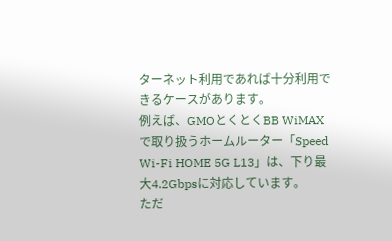ターネット利用であれば十分利用できるケースがあります。
例えば、GMOとくとくBB WiMAXで取り扱うホームルーター「Speed Wi-Fi HOME 5G L13」は、下り最大4.2Gbpsに対応しています。
ただ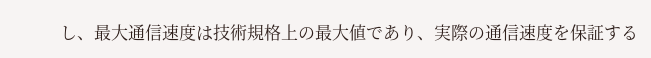し、最大通信速度は技術規格上の最大値であり、実際の通信速度を保証する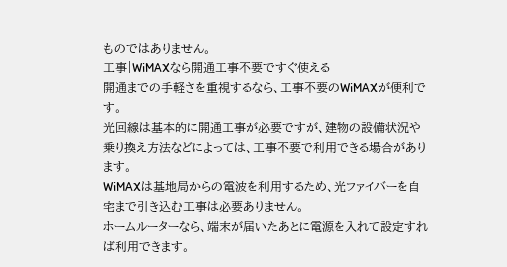ものではありません。
工事|WiMAXなら開通工事不要ですぐ使える
開通までの手軽さを重視するなら、工事不要のWiMAXが便利です。
光回線は基本的に開通工事が必要ですが、建物の設備状況や乗り換え方法などによっては、工事不要で利用できる場合があります。
WiMAXは基地局からの電波を利用するため、光ファイバーを自宅まで引き込む工事は必要ありません。
ホームルーターなら、端末が届いたあとに電源を入れて設定すれば利用できます。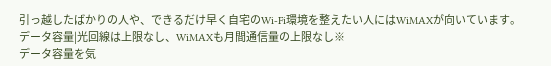引っ越したばかりの人や、できるだけ早く自宅のWi-Fi環境を整えたい人にはWiMAXが向いています。
データ容量|光回線は上限なし、WiMAXも月間通信量の上限なし※
データ容量を気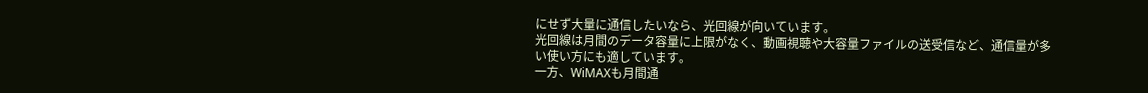にせず大量に通信したいなら、光回線が向いています。
光回線は月間のデータ容量に上限がなく、動画視聴や大容量ファイルの送受信など、通信量が多い使い方にも適しています。
一方、WiMAXも月間通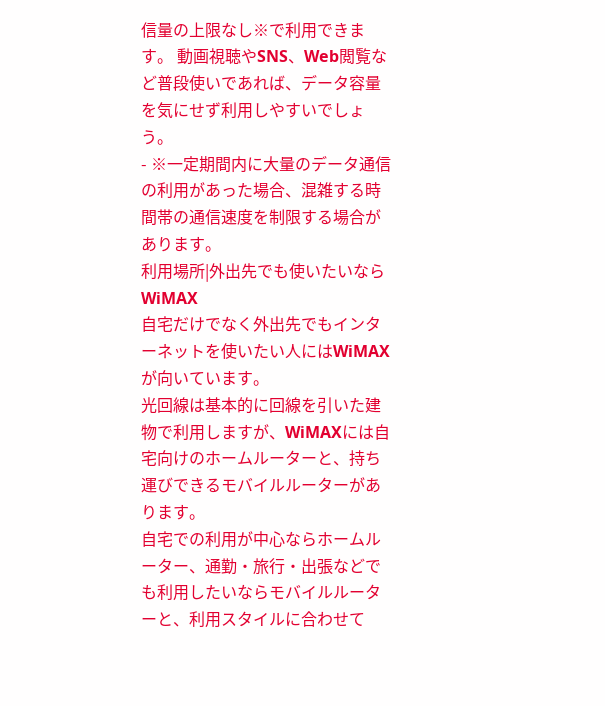信量の上限なし※で利用できます。 動画視聴やSNS、Web閲覧など普段使いであれば、データ容量を気にせず利用しやすいでしょう。
- ※一定期間内に大量のデータ通信の利用があった場合、混雑する時間帯の通信速度を制限する場合があります。
利用場所|外出先でも使いたいならWiMAX
自宅だけでなく外出先でもインターネットを使いたい人にはWiMAXが向いています。
光回線は基本的に回線を引いた建物で利用しますが、WiMAXには自宅向けのホームルーターと、持ち運びできるモバイルルーターがあります。
自宅での利用が中心ならホームルーター、通勤・旅行・出張などでも利用したいならモバイルルーターと、利用スタイルに合わせて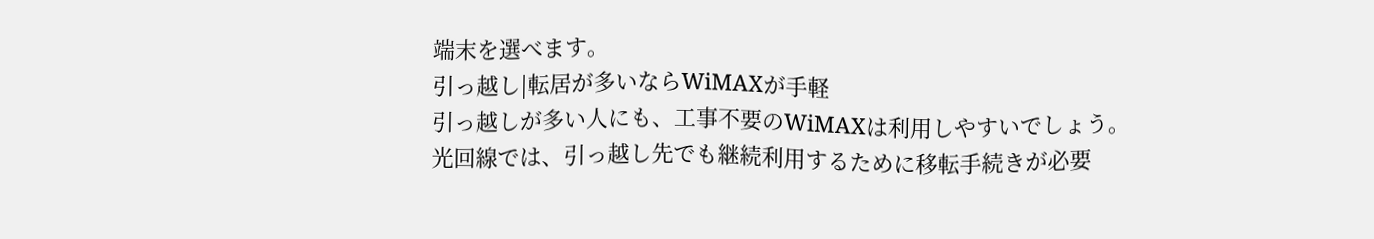端末を選べます。
引っ越し|転居が多いならWiMAXが手軽
引っ越しが多い人にも、工事不要のWiMAXは利用しやすいでしょう。
光回線では、引っ越し先でも継続利用するために移転手続きが必要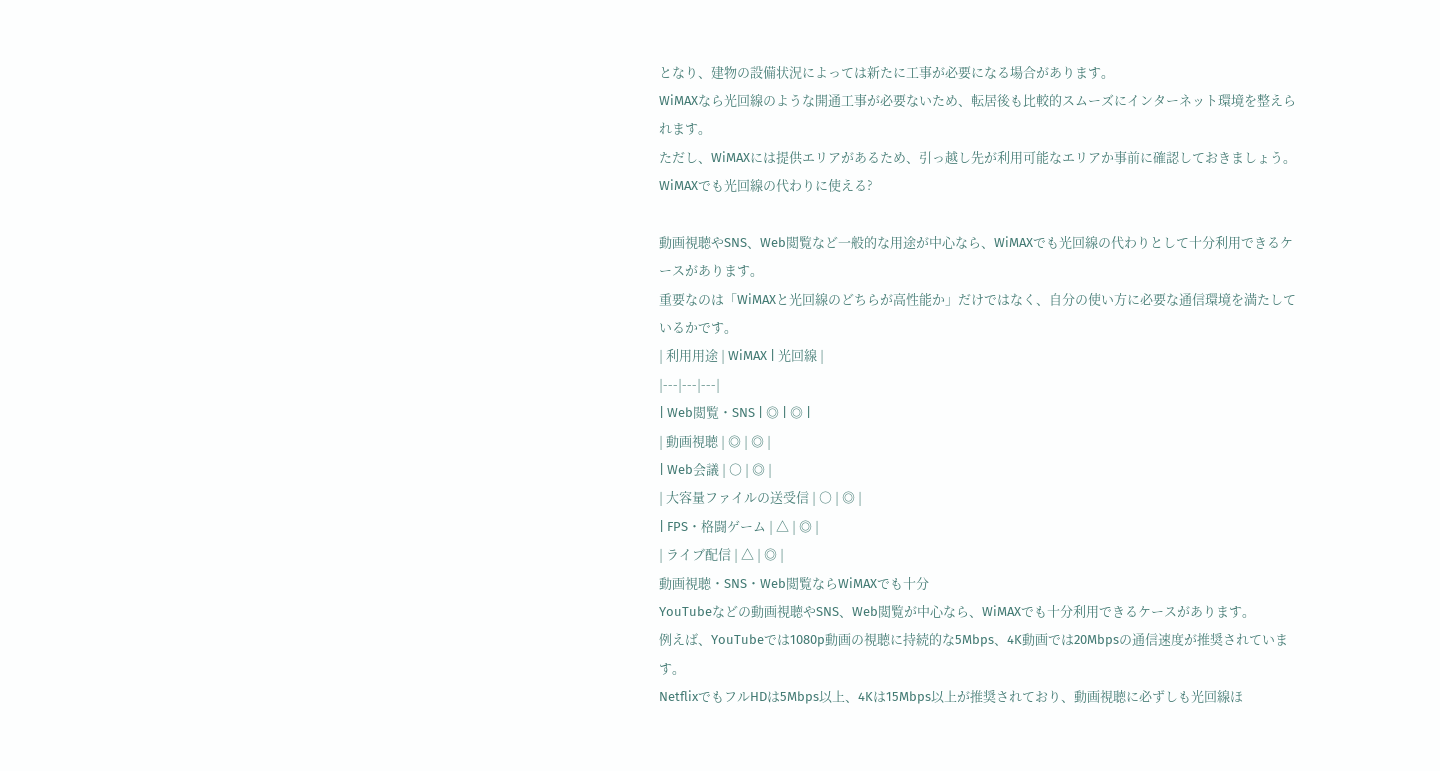となり、建物の設備状況によっては新たに工事が必要になる場合があります。
WiMAXなら光回線のような開通工事が必要ないため、転居後も比較的スムーズにインターネット環境を整えられます。
ただし、WiMAXには提供エリアがあるため、引っ越し先が利用可能なエリアか事前に確認しておきましょう。
WiMAXでも光回線の代わりに使える?

動画視聴やSNS、Web閲覧など一般的な用途が中心なら、WiMAXでも光回線の代わりとして十分利用できるケースがあります。
重要なのは「WiMAXと光回線のどちらが高性能か」だけではなく、自分の使い方に必要な通信環境を満たしているかです。
| 利用用途 | WiMAX | 光回線 |
|---|---|---|
| Web閲覧・SNS | ◎ | ◎ |
| 動画視聴 | ◎ | ◎ |
| Web会議 | ○ | ◎ |
| 大容量ファイルの送受信 | ○ | ◎ |
| FPS・格闘ゲーム | △ | ◎ |
| ライブ配信 | △ | ◎ |
動画視聴・SNS・Web閲覧ならWiMAXでも十分
YouTubeなどの動画視聴やSNS、Web閲覧が中心なら、WiMAXでも十分利用できるケースがあります。
例えば、YouTubeでは1080p動画の視聴に持続的な5Mbps、4K動画では20Mbpsの通信速度が推奨されています。
NetflixでもフルHDは5Mbps以上、4Kは15Mbps以上が推奨されており、動画視聴に必ずしも光回線ほ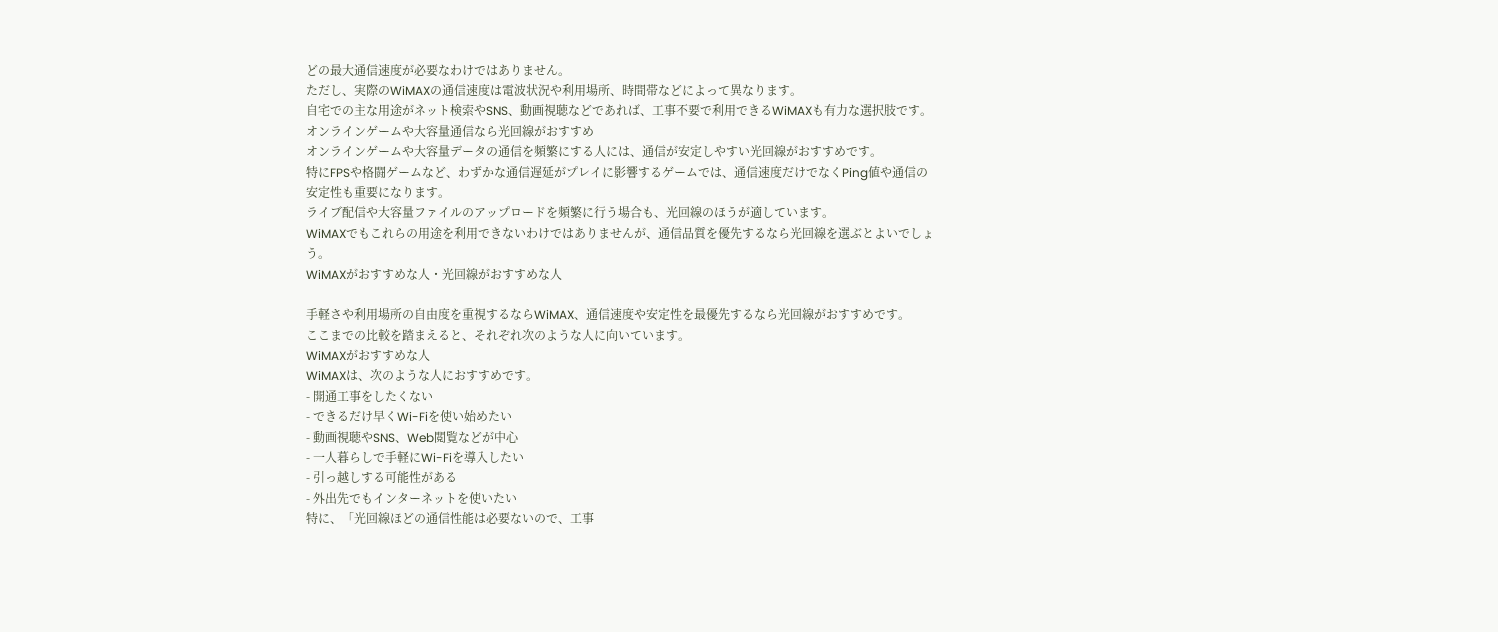どの最大通信速度が必要なわけではありません。
ただし、実際のWiMAXの通信速度は電波状況や利用場所、時間帯などによって異なります。
自宅での主な用途がネット検索やSNS、動画視聴などであれば、工事不要で利用できるWiMAXも有力な選択肢です。
オンラインゲームや大容量通信なら光回線がおすすめ
オンラインゲームや大容量データの通信を頻繁にする人には、通信が安定しやすい光回線がおすすめです。
特にFPSや格闘ゲームなど、わずかな通信遅延がプレイに影響するゲームでは、通信速度だけでなくPing値や通信の安定性も重要になります。
ライブ配信や大容量ファイルのアップロードを頻繁に行う場合も、光回線のほうが適しています。
WiMAXでもこれらの用途を利用できないわけではありませんが、通信品質を優先するなら光回線を選ぶとよいでしょう。
WiMAXがおすすめな人・光回線がおすすめな人

手軽さや利用場所の自由度を重視するならWiMAX、通信速度や安定性を最優先するなら光回線がおすすめです。
ここまでの比較を踏まえると、それぞれ次のような人に向いています。
WiMAXがおすすめな人
WiMAXは、次のような人におすすめです。
- 開通工事をしたくない
- できるだけ早くWi-Fiを使い始めたい
- 動画視聴やSNS、Web閲覧などが中心
- 一人暮らしで手軽にWi-Fiを導入したい
- 引っ越しする可能性がある
- 外出先でもインターネットを使いたい
特に、「光回線ほどの通信性能は必要ないので、工事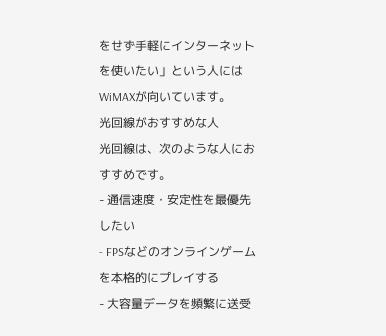をせず手軽にインターネットを使いたい」という人にはWiMAXが向いています。
光回線がおすすめな人
光回線は、次のような人におすすめです。
- 通信速度・安定性を最優先したい
- FPSなどのオンラインゲームを本格的にプレイする
- 大容量データを頻繁に送受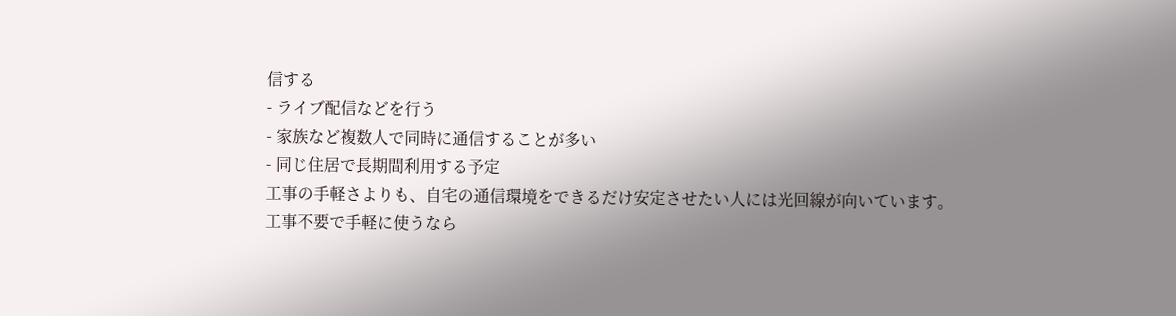信する
- ライブ配信などを行う
- 家族など複数人で同時に通信することが多い
- 同じ住居で長期間利用する予定
工事の手軽さよりも、自宅の通信環境をできるだけ安定させたい人には光回線が向いています。
工事不要で手軽に使うなら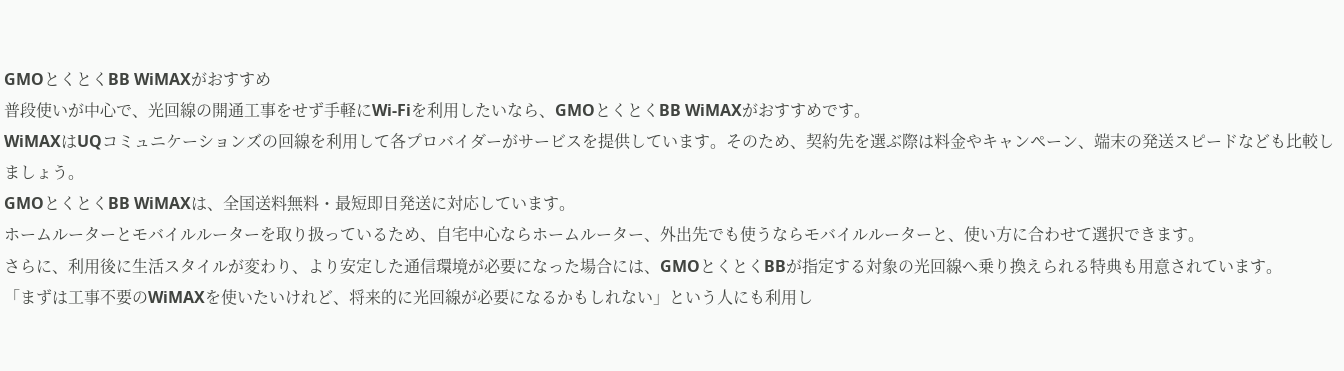GMOとくとくBB WiMAXがおすすめ
普段使いが中心で、光回線の開通工事をせず手軽にWi-Fiを利用したいなら、GMOとくとくBB WiMAXがおすすめです。
WiMAXはUQコミュニケーションズの回線を利用して各プロバイダーがサービスを提供しています。そのため、契約先を選ぶ際は料金やキャンペーン、端末の発送スピードなども比較しましょう。
GMOとくとくBB WiMAXは、全国送料無料・最短即日発送に対応しています。
ホームルーターとモバイルルーターを取り扱っているため、自宅中心ならホームルーター、外出先でも使うならモバイルルーターと、使い方に合わせて選択できます。
さらに、利用後に生活スタイルが変わり、より安定した通信環境が必要になった場合には、GMOとくとくBBが指定する対象の光回線へ乗り換えられる特典も用意されています。
「まずは工事不要のWiMAXを使いたいけれど、将来的に光回線が必要になるかもしれない」という人にも利用し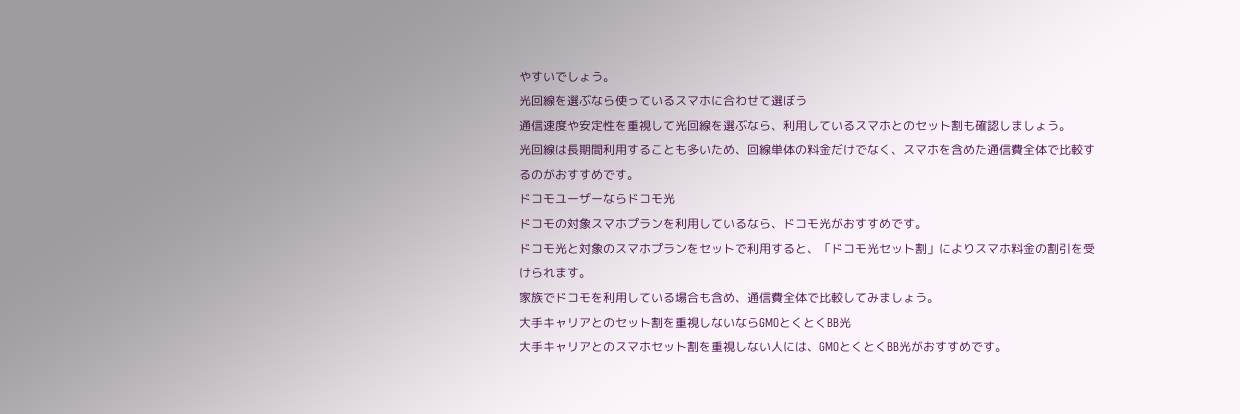やすいでしょう。
光回線を選ぶなら使っているスマホに合わせて選ぼう
通信速度や安定性を重視して光回線を選ぶなら、利用しているスマホとのセット割も確認しましょう。
光回線は長期間利用することも多いため、回線単体の料金だけでなく、スマホを含めた通信費全体で比較するのがおすすめです。
ドコモユーザーならドコモ光
ドコモの対象スマホプランを利用しているなら、ドコモ光がおすすめです。
ドコモ光と対象のスマホプランをセットで利用すると、「ドコモ光セット割」によりスマホ料金の割引を受けられます。
家族でドコモを利用している場合も含め、通信費全体で比較してみましょう。
大手キャリアとのセット割を重視しないならGMOとくとくBB光
大手キャリアとのスマホセット割を重視しない人には、GMOとくとくBB光がおすすめです。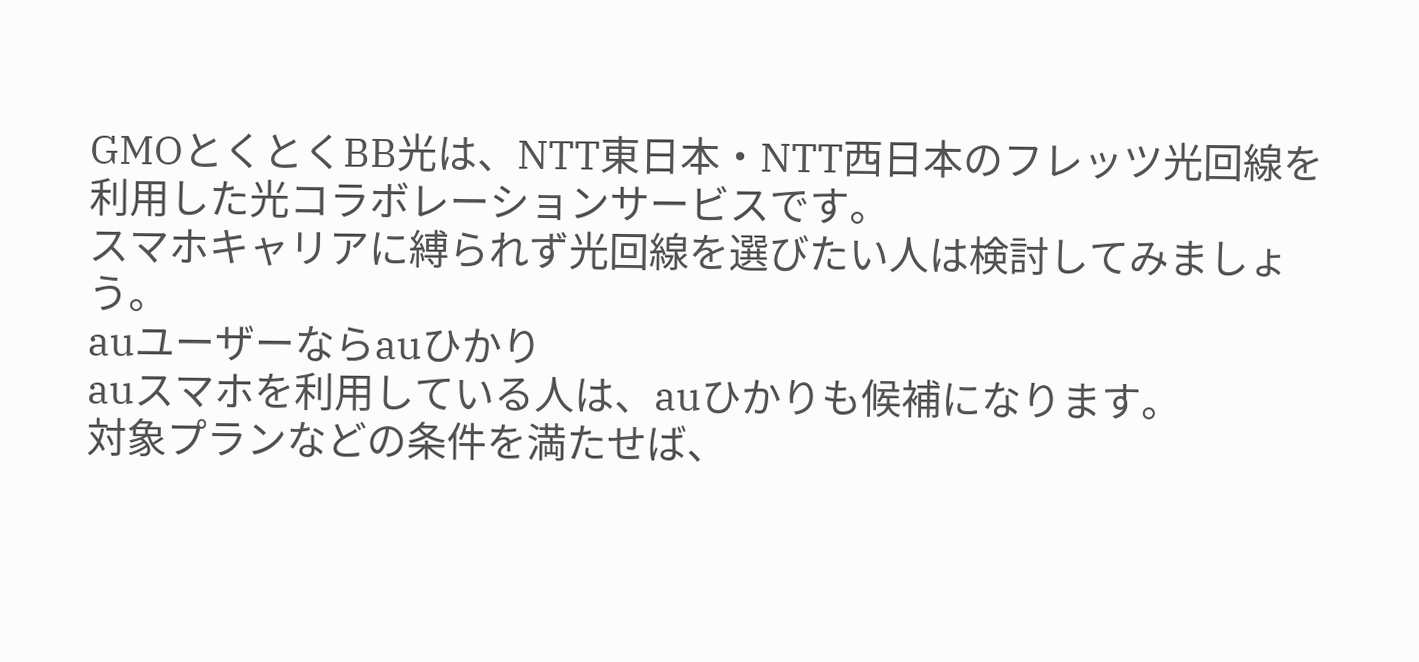GMOとくとくBB光は、NTT東日本・NTT西日本のフレッツ光回線を利用した光コラボレーションサービスです。
スマホキャリアに縛られず光回線を選びたい人は検討してみましょう。
auユーザーならauひかり
auスマホを利用している人は、auひかりも候補になります。
対象プランなどの条件を満たせば、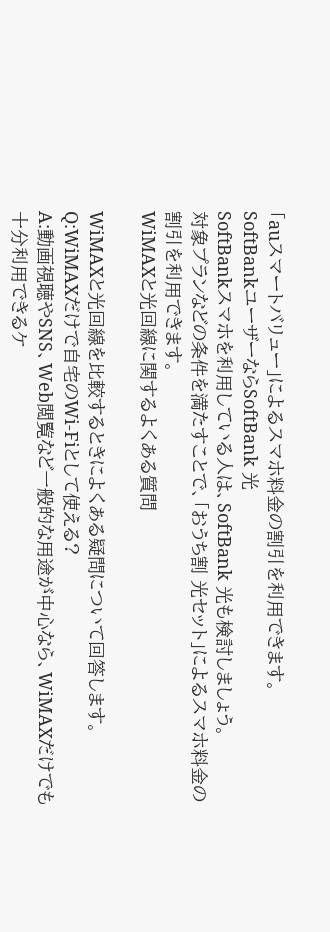「auスマートバリュー」によるスマホ料金の割引を利用できます。
SoftBankユーザーならSoftBank 光
SoftBankスマホを利用している人は、SoftBank 光も検討しましょう。
対象プランなどの条件を満たすことで、「おうち割 光セット」によるスマホ料金の割引を利用できます。
WiMAXと光回線に関するよくある質問

WiMAXと光回線を比較するときによくある疑問について回答します。
Q:WiMAXだけで自宅のWi-Fiとして使える?
A:動画視聴やSNS、Web閲覧など一般的な用途が中心なら、WiMAXだけでも十分利用できるケ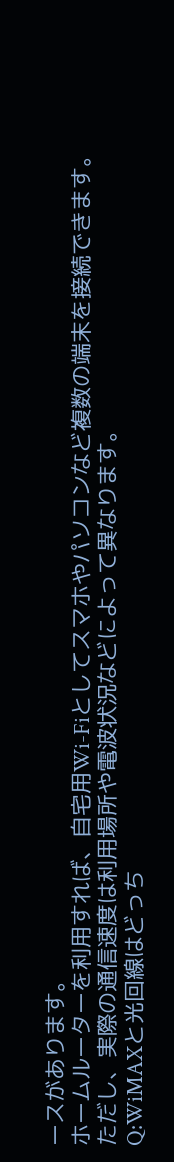ースがあります。
ホームルーターを利用すれば、自宅用Wi-Fiとしてスマホやパソコンなど複数の端末を接続できます。
ただし、実際の通信速度は利用場所や電波状況などによって異なります。
Q:WiMAXと光回線はどっち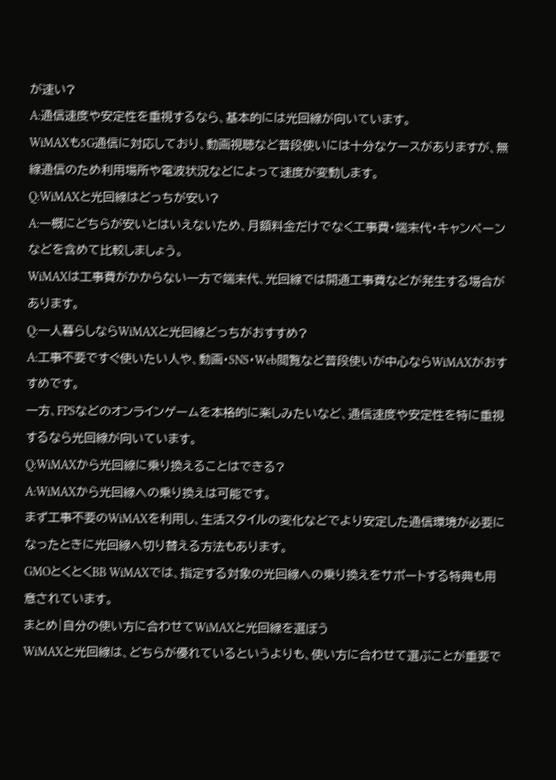が速い?
A:通信速度や安定性を重視するなら、基本的には光回線が向いています。
WiMAXも5G通信に対応しており、動画視聴など普段使いには十分なケースがありますが、無線通信のため利用場所や電波状況などによって速度が変動します。
Q:WiMAXと光回線はどっちが安い?
A:一概にどちらが安いとはいえないため、月額料金だけでなく工事費・端末代・キャンペーンなどを含めて比較しましょう。
WiMAXは工事費がかからない一方で端末代、光回線では開通工事費などが発生する場合があります。
Q:一人暮らしならWiMAXと光回線どっちがおすすめ?
A:工事不要ですぐ使いたい人や、動画・SNS・Web閲覧など普段使いが中心ならWiMAXがおすすめです。
一方、FPSなどのオンラインゲームを本格的に楽しみたいなど、通信速度や安定性を特に重視するなら光回線が向いています。
Q:WiMAXから光回線に乗り換えることはできる?
A:WiMAXから光回線への乗り換えは可能です。
まず工事不要のWiMAXを利用し、生活スタイルの変化などでより安定した通信環境が必要になったときに光回線へ切り替える方法もあります。
GMOとくとくBB WiMAXでは、指定する対象の光回線への乗り換えをサポートする特典も用意されています。
まとめ|自分の使い方に合わせてWiMAXと光回線を選ぼう
WiMAXと光回線は、どちらが優れているというよりも、使い方に合わせて選ぶことが重要で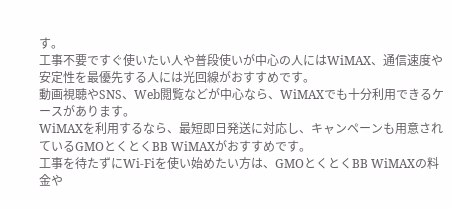す。
工事不要ですぐ使いたい人や普段使いが中心の人にはWiMAX、通信速度や安定性を最優先する人には光回線がおすすめです。
動画視聴やSNS、Web閲覧などが中心なら、WiMAXでも十分利用できるケースがあります。
WiMAXを利用するなら、最短即日発送に対応し、キャンペーンも用意されているGMOとくとくBB WiMAXがおすすめです。
工事を待たずにWi-Fiを使い始めたい方は、GMOとくとくBB WiMAXの料金や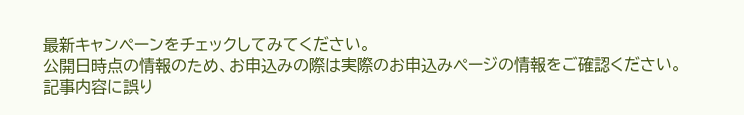最新キャンペーンをチェックしてみてください。
公開日時点の情報のため、お申込みの際は実際のお申込みページの情報をご確認ください。
記事内容に誤り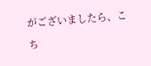がございましたら、こち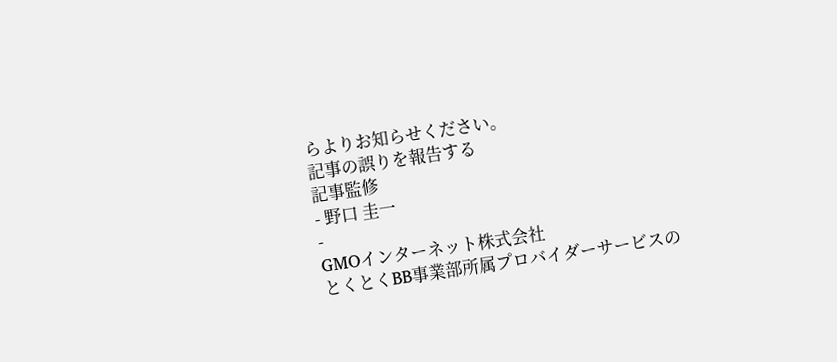らよりお知らせください。
記事の誤りを報告する
記事監修
- 野口 圭一
-
GMOインターネット株式会社
とくとくBB事業部所属プロバイダーサービスの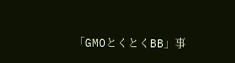「GMOとくとくBB」事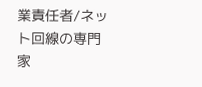業責任者/ネット回線の専門家